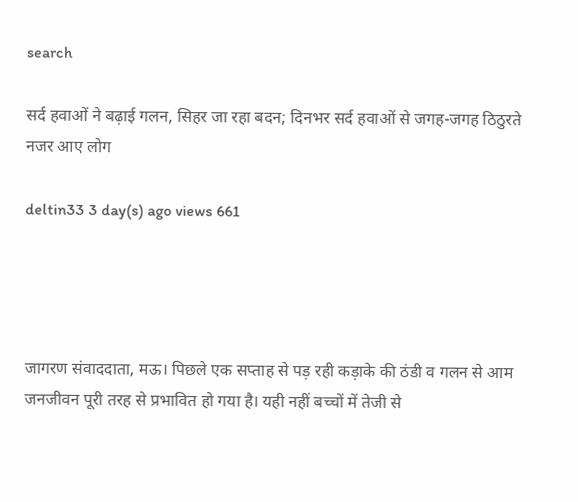search

सर्द हवाओं ने बढ़ाई गलन, सिहर जा रहा बदन; दिनभर सर्द हवाओं से जगह-जगह ठिठुरते नजर आए लोग

deltin33 3 day(s) ago views 661




जागरण संवाददाता, मऊ। पिछले एक सप्ताह से पड़ रही कड़ाके की ठंडी व गलन से आम जनजीवन पूरी तरह से प्रभावित हो गया है। यही नहीं बच्चों में तेजी से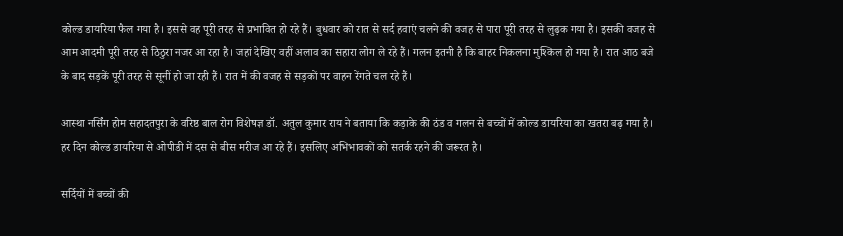कोल्ड डायरिया फैल गया है। इससे वह पूरी तरह से प्रभावित हो रहे हैं। बुधवार को रात से सर्द हवाएं चलने की वजह से पारा पूरी तरह से लुढ़क गया है। इसकी वजह से आम आदमी पूरी तरह से ठिठुरा नजर आ रहा है। जहां देखिए वहीं अलाव का सहारा लोग ले रहे हैं। गलन इतनी है कि बाहर निकलना मुश्किल हो गया है। रात आठ बजे के बाद सड़कें पूरी तरह से सूनीं हो जा रही हैं। रात में की वजह से सड़कों पर वाहन रेंगते चल रहे हैं।

आस्था नर्सिंग होम सहादतपुरा के वरिष्ठ बाल रोग विशेषज्ञ डॉ. अतुल कुमार राय ने बताया कि कड़ाके की ठंड व गलन से बच्चों में कोल्ड डायरिया का खतरा बढ़ गया है। हर दिन कोल्ड डायरिया से ओपीडी में दस से बीस मरीज आ रहे हैं। इसलिए अभिभावकों को सतर्क रहने की जरूरत है।

सर्दियों में बच्चों की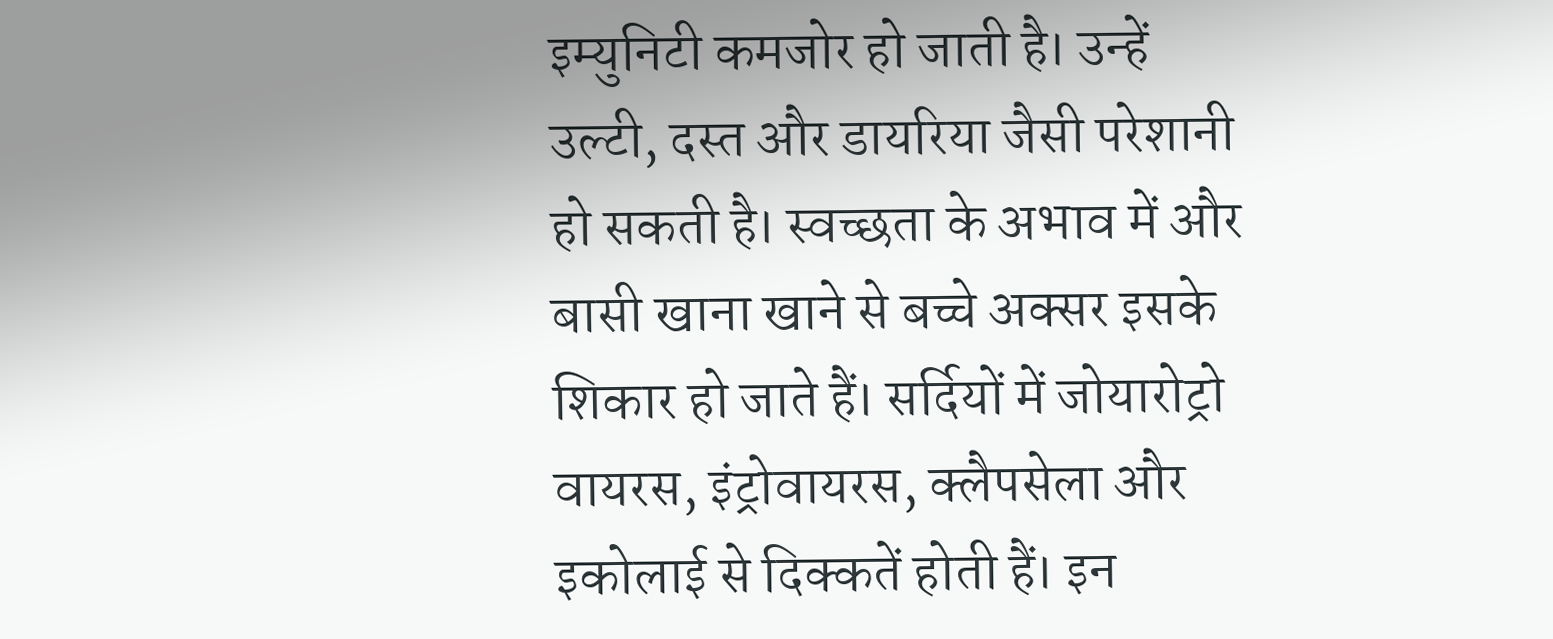इम्युनिटी कमजोर हो जाती है। उन्हें उल्टी, दस्त और डायरिया जैसी परेशानी हो सकती है। स्वच्छता के अभाव में और बासी खाना खाने से बच्चे अक्सर इसके शिकार हो जाते हैं। सर्दियों में जोयारोट्रो वायरस, इंट्रोवायरस, क्लैपसेला और इकोलाई से दिक्कतें होती हैं। इन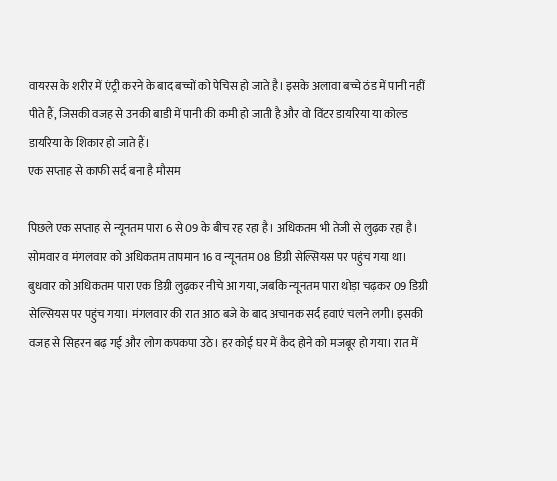वायरस के शरीर में एंट्री करने के बाद बच्चों को पेचिस हो जाते है। इसके अलावा बच्चे ठंड में पानी नहीं पीते हैं, जिसकी वजह से उनकी बाडी में पानी की कमी हो जाती है और वो विंटर डायरिया या कोल्ड डायरिया के शिकार हो जाते हैं।
एक सप्ताह से काफी सर्द बना है मौसम

पिछले एक सप्ताह से न्यूनतम पारा 6 से 09 के बीच रह रहा है। अधिकतम भी तेजी से लुढ़क रहा है। सोमवार व मंगलवार को अधिकतम तापमान 16 व न्यूनतम 08 डिग्री सेल्सियस पर पहुंच गया था। बुधवार को अधिकतम पारा एक डिग्री लुढ़कर नीचे आ गया, जबकि न्यूनतम पारा थोड़ा चढ़कर 09 डिग्री सेल्सियस पर पहुंच गया। मंगलवार की रात आठ बजे के बाद अचानक सर्द हवाएं चलने लगी। इसकी वजह से सिहरन बढ़ गई और लोग कपकपा उठे। हर कोई घर में कैद होने को मजबूर हो गया। रात में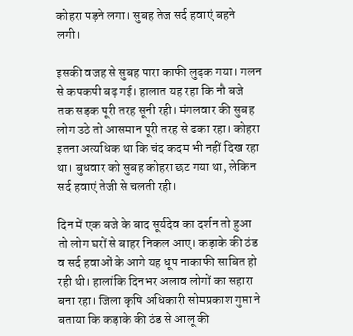कोहरा पड़ने लगा। सुबह तेज सर्द हवाएं बहने लगी।

इसकी वजह से सुबह पारा काफी लुढ़क गया। गलन से कपकपी बढ़ गई। हालात यह रहा कि नौ बजे तक सड़क पूरी तरह सूनी रही। मंगलवार की सुबह लोग उठे तो आसमान पूरी तरह से ढका रहा। कोहरा इतना अत्यधिक था कि चंद कदम भी नहीं दिख रहा था। बुधवार को सुबह कोहरा छट गया था, लेकिन सर्द हवाएं तेजी से चलती रही।

दिन में एक बजे के बाद सूर्यदेव का दर्शन तो हुआ तो लोग घरों से बाहर निकल आए। कड़ाके की ठंड व सर्द हवाओं के आगे यह धूप नाकाफी साबित हो रही थी। हालांकि दिनभर अलाव लोगों का सहारा बना रहा। जिला कृषि अधिकारी सोमप्रकाश गुप्ता ने बताया कि कड़ाके की ठंड से आलू की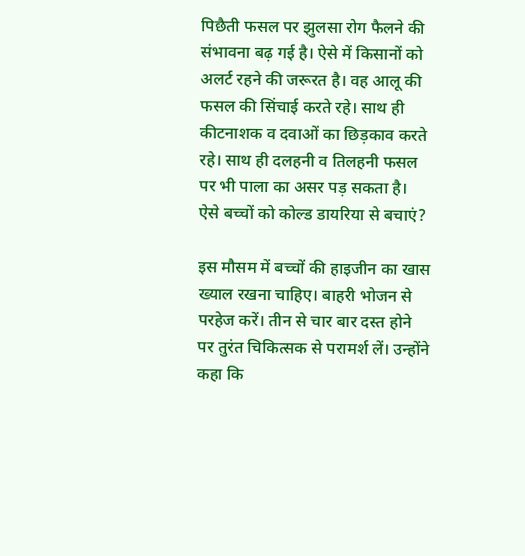पिछैती फसल पर झुलसा रोग फैलने की संभावना बढ़ गई है। ऐसे में किसानों को अलर्ट रहने की जरूरत है। वह आलू की फसल की सिंचाई करते रहे। साथ ही कीटनाशक व दवाओं का छिड़काव करते रहे। साथ ही दलहनी व तिलहनी फसल पर भी पाला का असर पड़ सकता है।
ऐसे बच्चों को कोल्ड डायरिया से बचाएं?

इस मौसम में बच्चों की हाइजीन का खास ख्याल रखना चाहिए। बाहरी भोजन से परहेज करें। तीन से चार बार दस्त होने पर तुरंत चिकित्सक से परामर्श लें। उन्होंने कहा कि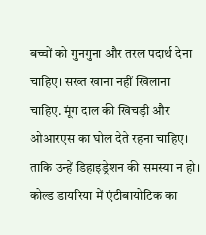बच्चों को गुनगुना और तरल पदार्थ देना चाहिए। सख्त खाना नहीं खिलाना चाहिए. मूंग दाल की खिचड़ी और ओआरएस का घोल देते रहना चाहिए। ताकि उन्हें डिहाइड्रेशन की समस्या न हो। कोल्ड डायरिया में एंटीबायोटिक का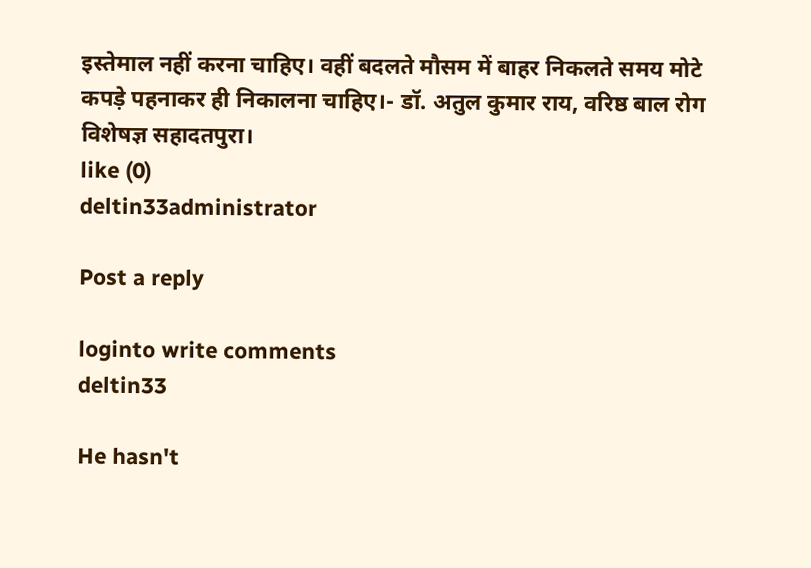इस्तेमाल नहीं करना चाहिए। वहीं बदलते मौसम में बाहर निकलते समय मोटे कपड़े पहनाकर ही निकालना चाहिए।- डॉ. अतुल कुमार राय, वरिष्ठ बाल रोग विशेषज्ञ सहादतपुरा।
like (0)
deltin33administrator

Post a reply

loginto write comments
deltin33

He hasn't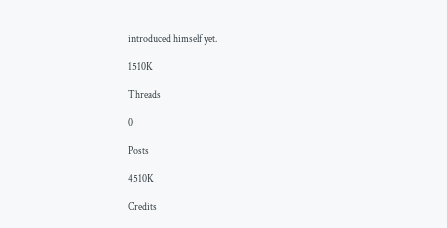introduced himself yet.

1510K

Threads

0

Posts

4510K

Credits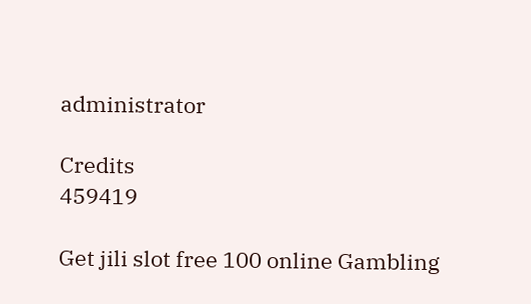administrator

Credits
459419

Get jili slot free 100 online Gambling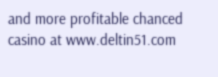and more profitable chanced casino at www.deltin51.com